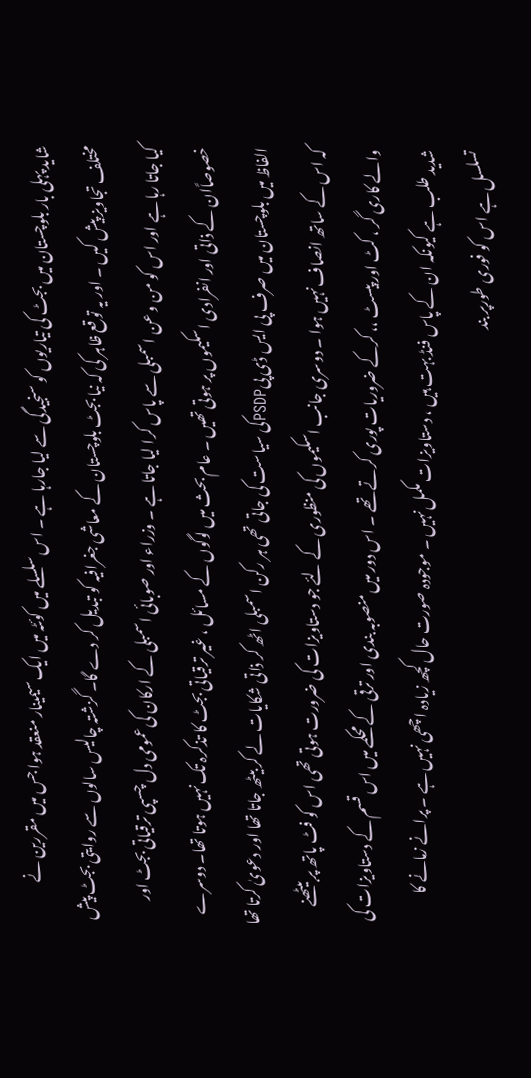شاید پہلی بار بلوچستان میں بجٹ کی تیاریوں کو سنجیدگی سے لیا جارہا ہے ۔ اس سلسلے میں کوئٹہ میں ایک سیمینار منعقد ہوا جس میں مقررین نے مختلف تجاویز پیش کیں ۔ اور یہ توقع ظاہر کی کہ نیا بجٹ بلوچستان کے معاشی جغرافیہ کو تبدیل کر دے گا۔ گزشتہ چالیس سالوں سے روایتی بجٹ پیش کیا جاتا رہا ہے اور اس کو من و عن اسمبلی سے پاس کرا لیا جاتا ہے ۔ وزراء اور صوبائی اسمبلی کے ارکان کی عمومی دل چسپی ترقیاتی بجٹ اور خصوصاًان کے ذاتی اور انفرادی اسکیموں پر ہوتی تھیں ۔ عام بحث میں لوگوں کے مسائل ، غیر ترقیاتی بجٹ کا تذکرہ تک نہیں ہوتا تھا۔ دوسرے الفاظ میں بلوچستان میں صرف پی ایس ڈی پیPSDPکی سیاست کی جاتی تھی ہر رکن اسمبلی اٹھ کر ذاتی شکایات لے کر بیٹھ جاتا تھا اور دعویٰ کرتا تھا کہ اس کے ساتھ انصاف نہیں ہوا ۔ دوسری جانب اسکیموں کی منظوری کے لئے جو دستاویزات کی ضرورت ہوتی تھی اس کو فٹ پاتھ پر بیٹھنے والے کاری گر ، کٹ اور پیسٹ ،، کرکے ضروریات پوری کرتے تھے ۔ اس دور میں منصوبہ بندی اور ترقی کے محکمے میں اس قسم کے دستاویزات کی شدید طلب ہے کیونکہ ان کے پاس فنڈ بہت ہیں ، دستاویزات مکمل نہیں ۔ موجودہ صورت حال کچھ زیادہ اچھی نہیں ہے ۔ پرانے زمانے کا تسلسل ہے اس کو فوری طورپر بند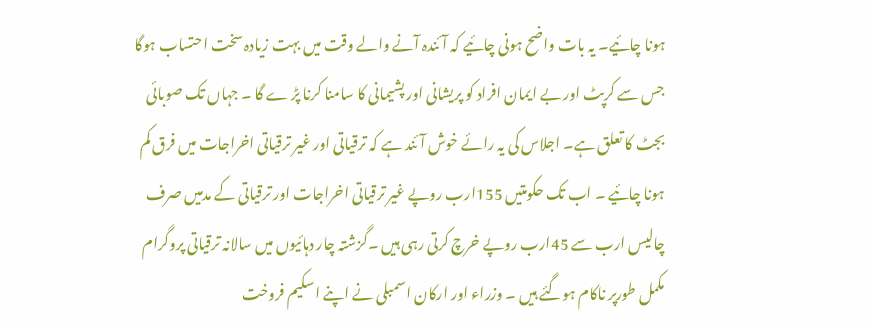ہونا چائیے۔ یہ بات واضح ہونی چائیے کہ آئندہ آنے والے وقت میں بہت زیادہ سخت احتساب ہوگا جس سے کرپٹ اور بے ایمان افراد کو پریشانی اور پشیمانی کا سامنا کرنا پڑ ے گا ۔ جہاں تک صوبائی بجٹ کا تعلق ہے۔ اجلاس کی یہ رائے خوش آئند ہے کہ ترقیاتی اور غیر ترقیاتی اخراجات میں فرق کم ہونا چائیے ۔ اب تک حکومتیں 155ارب روپے غیر ترقیاتی اخراجات اور ترقیاتی کے مدمیں صرف چالیس ارب سے 45ارب روپے خرچ کرتی رہی ہیں ۔گزشتہ چار دہائیوں میں سالانہ ترقیاتی پروگرام مکمل طورپر ناکام ہوگئے ہیں ۔ وزراء اور ارکان اسمبلی نے اپنے اسکیم فروخت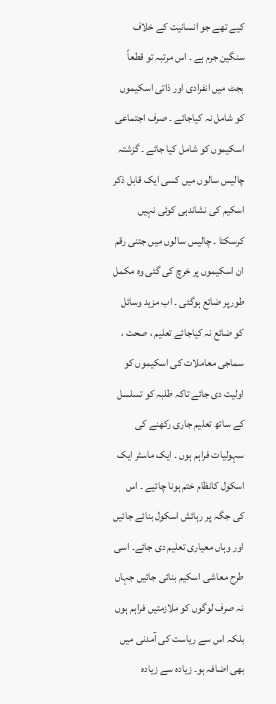کیے تھے جو انسانیت کے خلاف سنگین جرم ہے ۔ اس مرتبہ تو قطعاً بجٹ میں انفرادی اور ذاتی اسکیموں کو شامل نہ کیاجائے ۔ صرف اجتماعی اسکیموں کو شامل کیا جائے ۔ گزشتہ چالیس سالوں میں کسی ایک قابل ذکر اسکیم کی نشاندہی کوئی نہیں کرسکتا ۔ چالیس سالوں میں جتنی رقم ان اسکیموں پر خرچ کی گئی وہ مکمل طورپر ضائع ہوگئی ۔ اب مزید وسائل کو ضائع نہ کیاجائے تعلیم ، صحت ، سماجی معاملات کی اسکیموں کو اولیت دی جائے تاکہ طلبہ کو تسلسل کے ساتھ تعلیم جاری رکھنے کی سہولیات فراہم ہوں ۔ ایک ماسٹر ایک اسکول کانظام ختم ہونا چائیے ۔ اس کی جگہ پر رہائش اسکول بنائے جائیں اور وہاں معیاری تعلیم دی جائے۔ اسی طرح معاشی اسکیم بنائی جائیں جہاں نہ صرف لوگوں کو ملازمتیں فراہم ہوں بلکہ اس سے ریاست کی آمدنی میں بھی اضافہ ہو۔ زیادہ سے زیادہ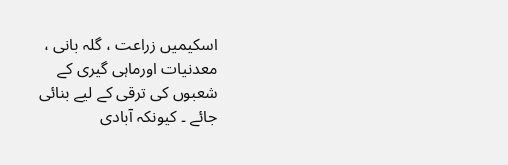اسکیمیں زراعت ، گلہ بانی ، معدنیات اورماہی گیری کے شعبوں کی ترقی کے لیے بنائی جائے ۔ کیونکہ آبادی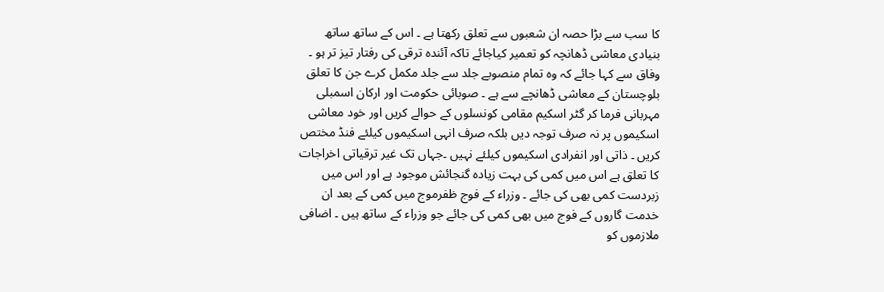کا سب سے بڑا حصہ ان شعبوں سے تعلق رکھتا ہے ۔ اس کے ساتھ ساتھ بنیادی معاشی ڈھانچہ کو تعمیر کیاجائے تاکہ آئندہ ترقی کی رفتار تیز تر ہو ۔ وفاق سے کہا جائے کہ وہ تمام منصوبے جلد سے جلد مکمل کرے جن کا تعلق بلوچستان کے معاشی ڈھانچے سے ہے ۔ صوبائی حکومت اور ارکان اسمبلی مہربانی فرما کر گٹر اسکیم مقامی کونسلوں کے حوالے کریں اور خود معاشی اسکیموں پر نہ صرف توجہ دیں بلکہ صرف انہی اسکیموں کیلئے فنڈ مختص کریں ۔ ذاتی اور انفرادی اسکیموں کیلئے نہیں ۔جہاں تک غیر ترقیاتی اخراجات کا تعلق ہے اس میں کمی کی بہت زیادہ گنجائش موجود ہے اور اس میں زبردست کمی بھی کی جائے ۔ وزراء کے فوج ظفرموج میں کمی کے بعد ان خدمت گاروں کے فوج میں بھی کمی کی جائے جو وزراء کے ساتھ ہیں ۔ اضافی ملازموں کو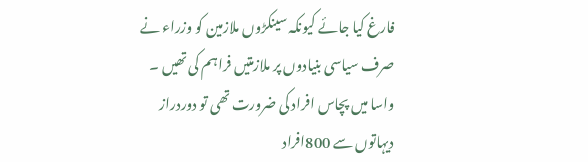فارغ کیا جائے کیونکہ سینکڑوں ملازمین کو وزراء نے صرف سیاسی بنیادوں پر ملازمتیں فراہم کی تھیں ۔ واسا میں پچاس افراد کی ضرورت تھی تو دوردراز دیہاتوں سے 800افراد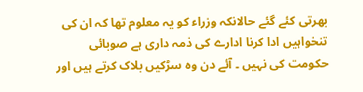بھرتی کئے گئے حالانکہ وزراء کو یہ معلوم تھا کہ ان کی تنخواہیں ادا کرنا ادارے کی ذمہ داری ہے صوبائی حکومت کی نہیں ۔ آئے دن وہ سڑکیں بلاک کرتے ہیں اور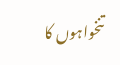تنخواہوں کا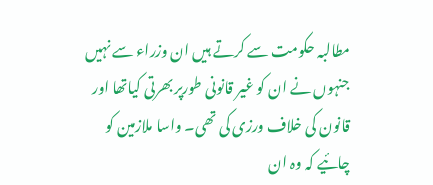مطالبہ حکومت سے کرتے ہیں ان وزراء سے نہیں جنہوں نے ان کو غیر قانونی طورپر بھرتی کیاتھا اور قانون کی خلاف ورزی کی تھی۔ واسا ملازمین کو چائیے کہ وہ ان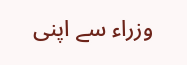وزراء سے اپنی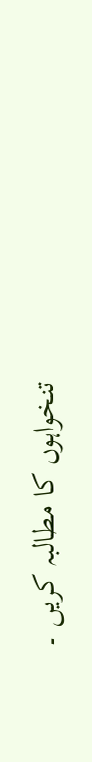تنخواہوں کا مطالبہ کریں ۔